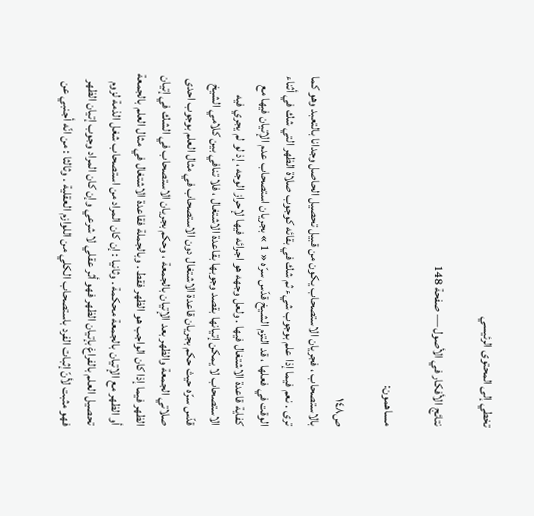تخطي إلى المحتوى الرئيسي

نتائج الأفكار في الأصول — صفحة 148

مساهمون:

ص١٤٨
بالاستصحاب ، فجريان الاستصحاب يكون من قبيل تحصيل الحاصل وجدانا بالتعبد وهو كما ترى . نعم فيما إذا علم بوجوب شيء ثم شك في بقائه كوجوب صلاة الظهر التي شك في أثناء الوقت في فعلها ، قد التزم الشيخ قدّس سرّه « 1 » بجريان استصحاب عدم الإتيان فيها مع كفاية قاعدة الاشتغال فيها . ولعل وجهه هو اجرائه فيها لإحراز الوجه ، إذ لو لم يجري فيه الاستصحاب لا يمكن إتيانها بقصد وجوبها بقاعدة الاشتغال ، فلا تنافي بين كلامي الشيخ قدّس سرّه حيث حكم بجريان قاعدة الاشتغال دون الاستصحاب في مثال العلم بوجوب احدى صلاتي الجمعة والظهر بعد الإتيان بالجمعة ، وحكم بجريان الاستصحاب في الشك في إتيان الظهر فيما إذا كان الواجب هو الظهر فقط . وبالجملة فقاعدة الاشتغال في مثال العلم بالجمعة أو الظهر مع الإتيان بالجمعة محكمة . وثانيا : إن كان المراد من استصحاب شغل الذمة لزوم تحصيل العلم بالفراغ بإتيان الظهر فهو أثر عقلي لا شرعي وإن كان المراد وجوب إتيان الظهر فهو مثبت لأنّ إثبات الفرد باستصحاب الكلي من اللوازم العقلية . وثالثا : من انّه أجنبي عن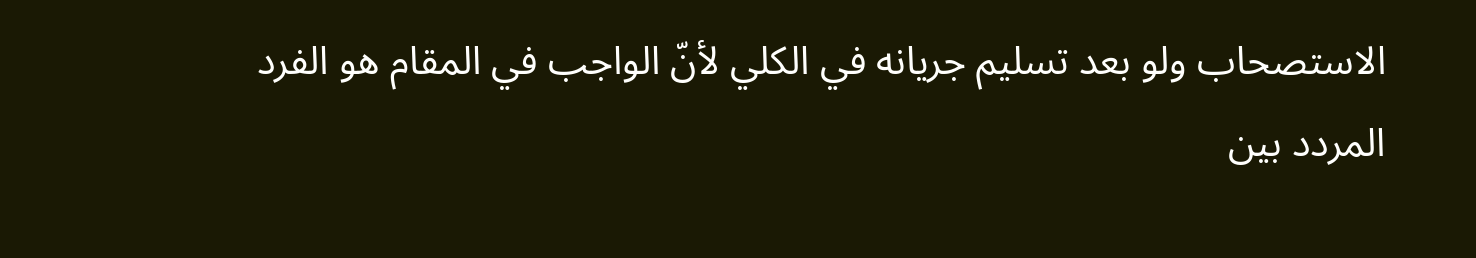الاستصحاب ولو بعد تسليم جريانه في الكلي لأنّ الواجب في المقام هو الفرد المردد بين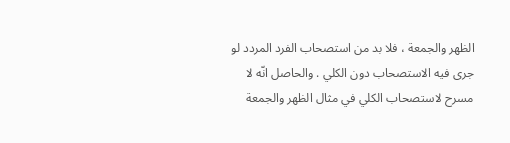الظهر والجمعة ، فلا بد من استصحاب الفرد المردد لو جرى فيه الاستصحاب دون الكلي . والحاصل انّه لا مسرح لاستصحاب الكلي في مثال الظهر والجمعة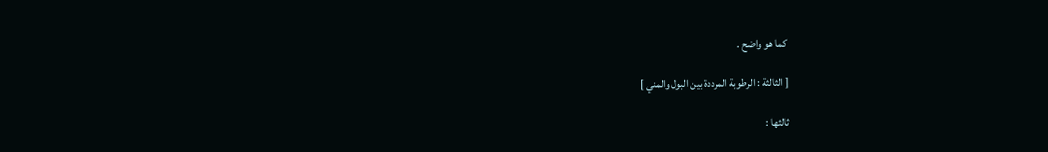كما هو واضح .

[ الثالثة : الرطوبة المرددة بين البول والمني ]

ثالثها :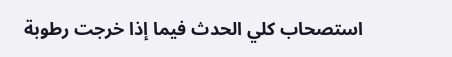استصحاب كلي الحدث فيما إذا خرجت رطوبة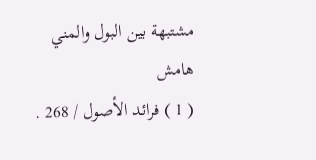مشتبهة بين البول والمني
هامش
( 1 ) فرائد الأصول / 268 .